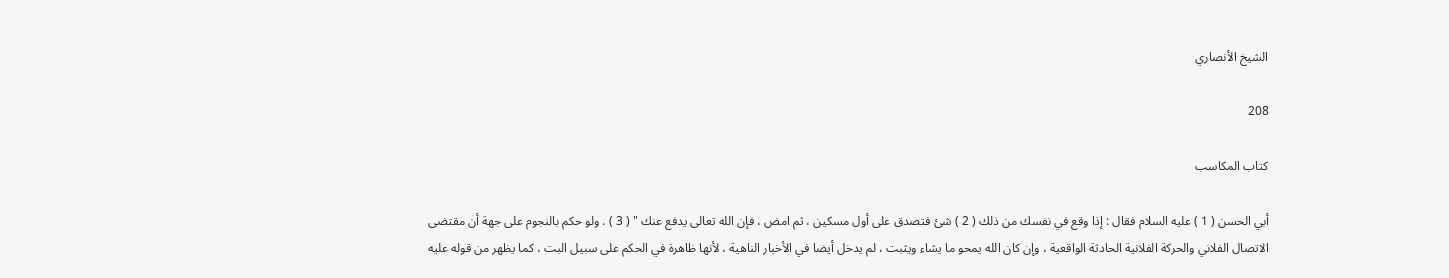الشيخ الأنصاري

208

كتاب المكاسب

أبي الحسن ( 1 ) عليه السلام فقال : إذا وقع في نفسك من ذلك ( 2 ) شئ فتصدق على أول مسكين ، ثم امض ، فإن الله تعالى يدفع عنك " ( 3 ) . ولو حكم بالنجوم على جهة أن مقتضى الاتصال الفلاني والحركة الفلانية الحادثة الواقعية ، وإن كان الله يمحو ما يشاء ويثبت ، لم يدخل أيضا في الأخبار الناهية ، لأنها ظاهرة في الحكم على سبيل البت ، كما يظهر من قوله عليه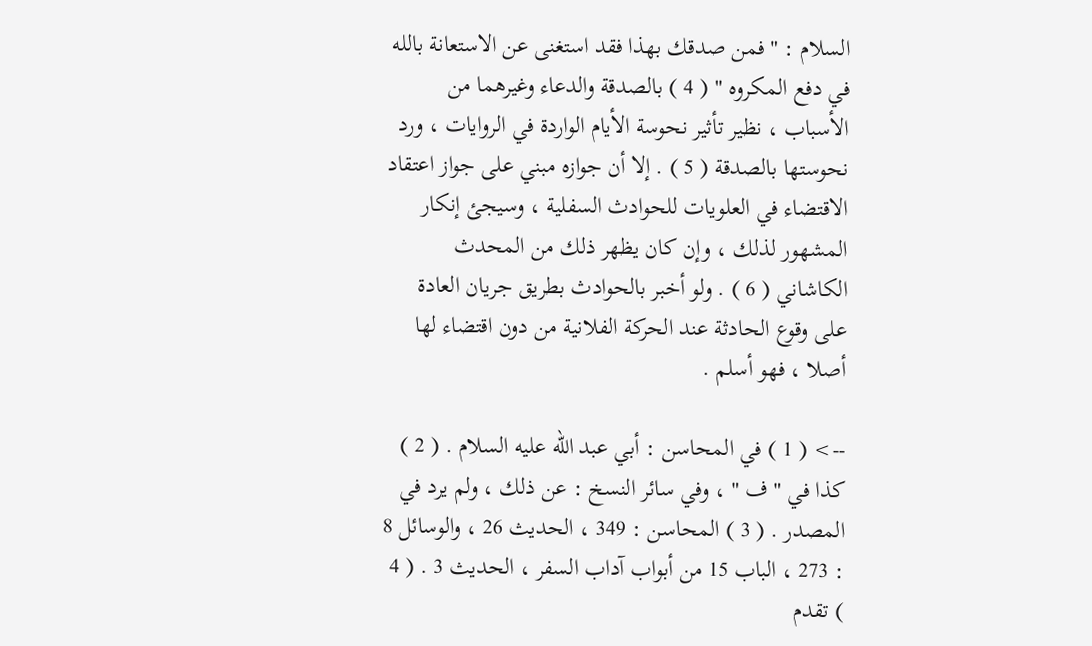السلام : " فمن صدقك بهذا فقد استغنى عن الاستعانة بالله في دفع المكروه " ( 4 ) بالصدقة والدعاء وغيرهما من الأسباب ، نظير تأثير نحوسة الأيام الواردة في الروايات ، ورد نحوستها بالصدقة ( 5 ) . إلا أن جوازه مبني على جواز اعتقاد الاقتضاء في العلويات للحوادث السفلية ، وسيجئ إنكار المشهور لذلك ، وإن كان يظهر ذلك من المحدث الكاشاني ( 6 ) . ولو أخبر بالحوادث بطريق جريان العادة على وقوع الحادثة عند الحركة الفلانية من دون اقتضاء لها أصلا ، فهو أسلم .

--> ( 1 ) في المحاسن : أبي عبد الله عليه السلام . ( 2 ) كذا في " ف " ، وفي سائر النسخ : عن ذلك ، ولم يرد في المصدر . ( 3 ) المحاسن : 349 ، الحديث 26 ، والوسائل 8 : 273 ، الباب 15 من أبواب آداب السفر ، الحديث 3 . ( 4 ) تقدم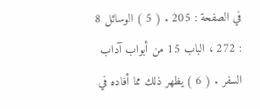في الصفحة : 205 . ( 5 ) الوسائل 8 : 272 ، الباب 15 من أبواب آداب السفر . ( 6 ) يظهر ذلك مما أفاده في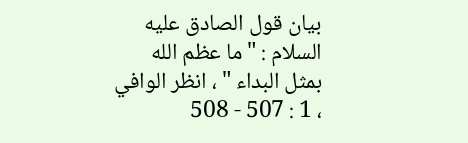بيان قول الصادق عليه السلام : " ما عظم الله بمثل البداء " ، انظر الوافي ، 1 : 507 - 508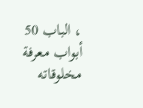، الباب 50 أبواب معرفة مخلوقاته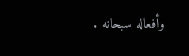وأفعاله سبحانه .